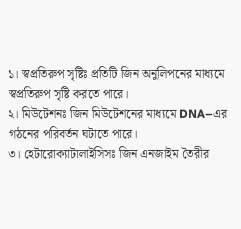১। স্বপ্রতিরুপ সৃষ্টিঃ প্রতিটি জিন অনুলিপনের মাধ্যমে স্বপ্রতিরুপ সৃষ্টি করতে পারে।
২। মিউটেশনঃ জিন মিউটেশনের মাধ্যমে DNA–এর গঠনের পরিবর্তন ঘটাতে পারে।
৩। হেটারোক্যাটালাইসিসঃ জিন এনজাইম তৈরীর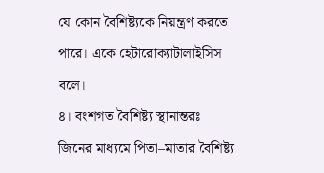যে কোন বৈশিষ্ট্যকে নিয়ন্ত্রণ করতে পারে। একে হেটারোক্যাটালাইসিস বলে।
৪। বংশগত বৈশিষ্ট্য স্থানান্তরঃ জিনের মাধ্যমে পিতা–মাতার বৈশিষ্ট্য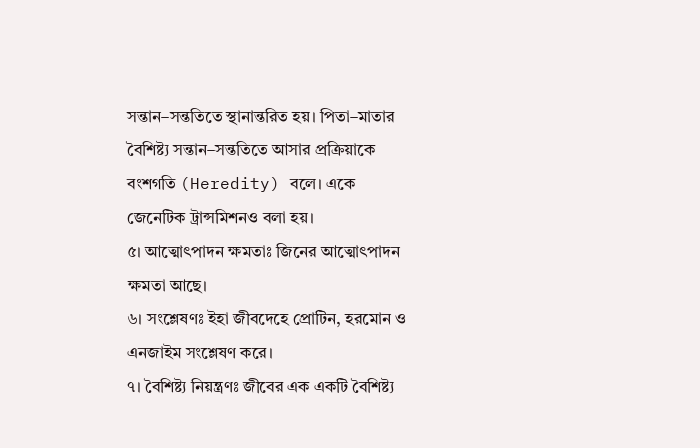সন্তান–সন্ততিতে স্থানান্তরিত হয়। পিতা–মাতার বৈশিষ্ট্য সন্তান–সন্ততিতে আসার প্রক্রিয়াকে বংশগতি (Heredity) বলে। একে জেনেটিক ট্রান্সমিশনও বলা হয়।
৫। আত্মোৎপাদন ক্ষমতাঃ জিনের আত্মোৎপাদন ক্ষমতা আছে।
৬। সংশ্লেষণঃ ইহা জীবদেহে প্রোটিন, হরমোন ও এনজাইম সংশ্লেষণ করে।
৭। বৈশিষ্ট্য নিয়ন্ত্রণঃ জীবের এক একটি বৈশিষ্ট্য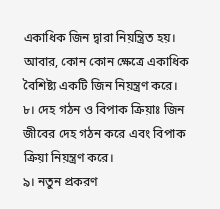একাধিক জিন দ্বারা নিয়ন্ত্রিত হয়। আবার, কোন কোন ক্ষেত্রে একাধিক বৈশিষ্ট্য একটি জিন নিয়ন্ত্রণ করে।
৮। দেহ গঠন ও বিপাক ক্রিয়াঃ জিন জীবের দেহ গঠন করে এবং বিপাক ক্রিয়া নিয়ন্ত্রণ করে।
৯। নতুন প্রকরণ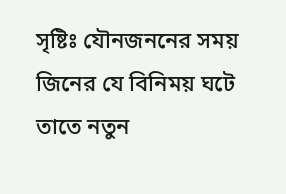সৃষ্টিঃ যৌনজননের সময় জিনের যে বিনিময় ঘটে তাতে নতুন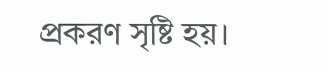প্রকরণ সৃষ্টি হয়।